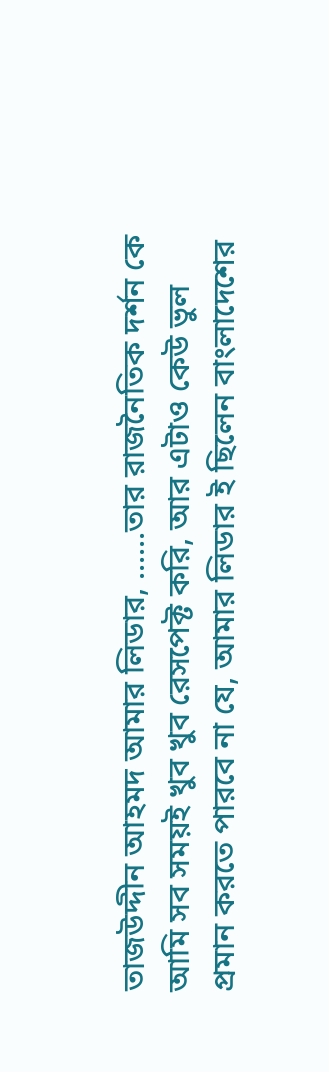তাজউদ্দীন আহমদ আমার লিডার, ......তার রাজনৈতিক দর্শন কে আমি সব সময়ই খুব খুব রেসপেক্ট করি, আর এটাও কেউ ভুল প্রমান করতে পারবে না যে, আমার লিডার ই ছিলেন বাংলাদেশের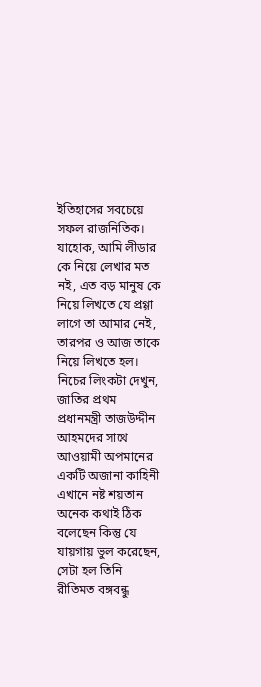ইতিহাসের সবচেয়ে সফল রাজনিতিক।
যাহোক, আমি লীডার কে নিয়ে লেখার মত নই, এত বড় মানুষ কে নিয়ে লিখতে যে প্রগ্গা লাগে তা আমার নেই, তারপর ও আজ তাকে নিয়ে লিখতে হল।
নিচের লিংকটা দেখুন,
জাতির প্রথম প্রধানমন্ত্রী তাজউদ্দীন আহমদের সাথে আওয়ামী অপমানের একটি অজানা কাহিনী এখানে নষ্ট শয়তান অনেক কথাই ঠিক বলেছেন কিন্তু যে যায়গায় ভুল করেছেন, সেটা হল তিনি রীতিমত বঙ্গবন্ধু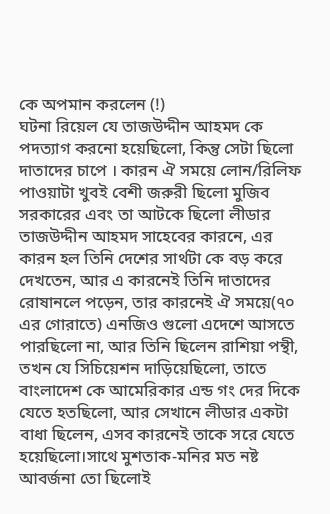কে অপমান করলেন (!)
ঘটনা রিয়েল যে তাজউদ্দীন আহমদ কে পদত্যাগ করনো হয়েছিলো, কিন্তু সেটা ছিলো দাতাদের চাপে । কারন ঐ সময়ে লোন/রিলিফ পাওয়াটা খুবই বেশী জরুরী ছিলো মুজিব সরকারের এবং তা আটকে ছিলো লীডার তাজউদ্দীন আহমদ সাহেবের কারনে, এর কারন হল তিনি দেশের সার্থটা কে বড় করে দেখতেন, আর এ কারনেই তিনি দাতাদের রোষানলে পড়েন, তার কারনেই ঐ সময়ে(৭০ এর গোরাতে) এনজিও গুলো এদেশে আসতে পারছিলো না, আর তিনি ছিলেন রাশিয়া পন্থী, তখন যে সিচিয়েশন দাড়িয়েছিলো, তাতে বাংলাদেশ কে আমেরিকার এন্ড গং দের দিকে যেতে হতছিলো, আর সেখানে লীডার একটা বাধা ছিলেন, এসব কারনেই তাকে সরে যেতে হয়েছিলো।সাথে মুশতাক-মনির মত নষ্ট আবর্জনা তো ছিলোই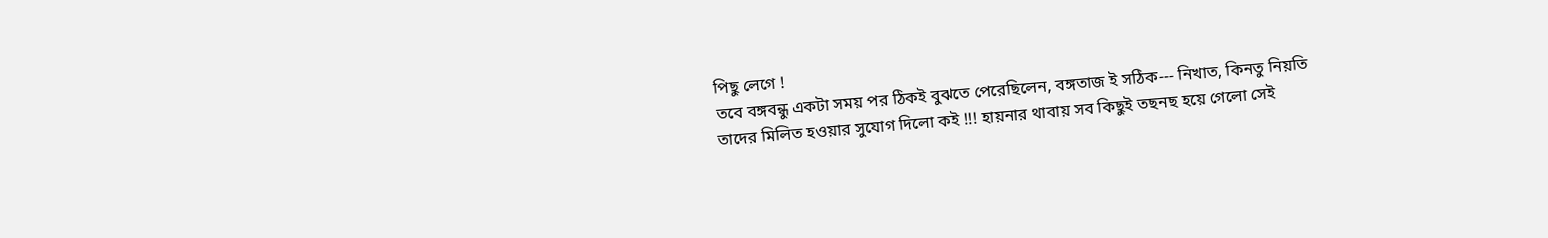পিছু লেগে !
তবে বঙ্গবন্ধু একটা সময় পর ঠিকই বুঝতে পেরেছিলেন, বঙ্গতাজ ই সঠিক--- নিখাত, কিনতু নিয়তি তাদের মিলিত হওয়ার সুযোগ দিলো কই !!! হায়নার থাবায় সব কিছুই তছনছ হয়ে গেলো সেই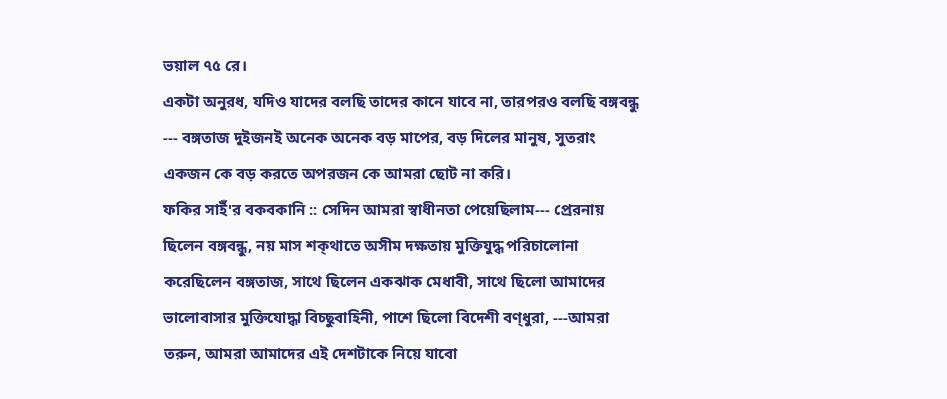ভয়াল ৭৫ রে।
একটা অনুরধ, যদিও যাদের বলছি তাদের কানে যাবে না, তারপরও বলছি বঙ্গবন্ধু --- বঙ্গতাজ দুইজনই অনেক অনেক বড় মাপের, বড় দিলের মানুষ, সুতরাং একজন কে বড় করতে অপরজন কে আমরা ছোট না করি।
ফকির সাইঁ'র বকবকানি :: সেদিন আমরা স্বাধীনতা পেয়েছিলাম--- প্রেরনায় ছিলেন বঙ্গবন্ধু, নয় মাস শক্থাতে অসীম দক্ষতায় মুক্তিযুদ্ধ পরিচালোনা করেছিলেন বঙ্গতাজ, সাথে ছিলেন একঝাক মেধাবী, সাথে ছিলো আমাদের ভালোবাসার মুক্তিযোদ্ধা বিচ্ছুবাহিনী, পাশে ছিলো বিদেশী বণ্ধুরা, ---আমরা তরুন, আমরা আমাদের এই দেশটাকে নিয়ে যাবো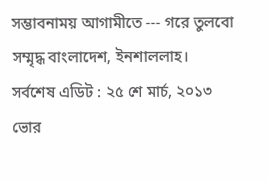সম্ভাবনাময় আগামীতে --- গরে তুলবো সম্মৃদ্ধ বাংলাদেশ, ইনশাললাহ।
সর্বশেষ এডিট : ২৫ শে মার্চ, ২০১৩ ভোর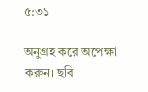৫:৩১

অনুগ্রহ করে অপেক্ষা করুন। ছবি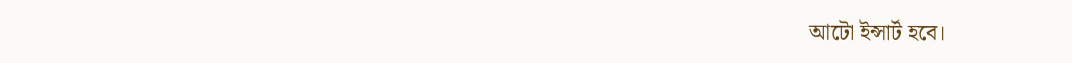আটো ইন্সার্ট হবে।